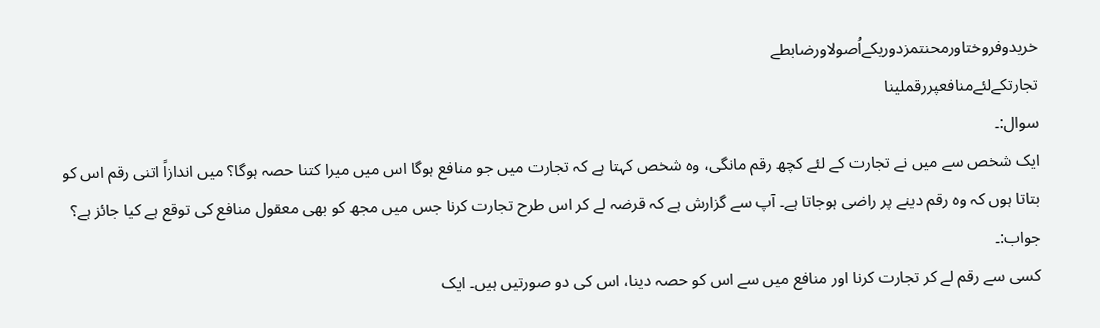خریدوفروختاورمحنتمزدوریکےاُصولاورضابطے
تجارتکےلئےمنافعپررقملینا
سوال:۔
ایک شخص سے میں نے تجارت کے لئے کچھ رقم مانگی، وہ شخص کہتا ہے کہ تجارت میں جو منافع ہوگا اس میں میرا کتنا حصہ ہوگا؟ میں اندازاً اتنی رقم اس کو بتاتا ہوں کہ وہ رقم دینے پر راضی ہوجاتا ہے۔ آپ سے گزارش ہے کہ قرضہ لے کر اس طرح تجارت کرنا جس میں مجھ کو بھی معقول منافع کی توقع ہے کیا جائز ہے؟
جواب:۔
کسی سے رقم لے کر تجارت کرنا اور منافع میں سے اس کو حصہ دینا، اس کی دو صورتیں ہیں۔ ایک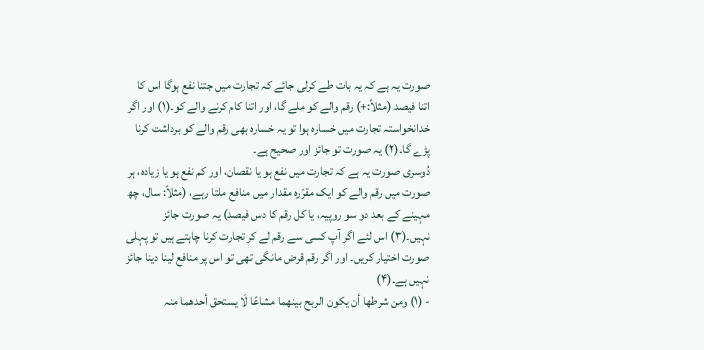صورت یہ ہے کہ یہ بات طے کرلی جائے کہ تجارت میں جتنا نفع ہوگا اس کا اتنا فیصد (مثلاً:+) رقم والے کو ملے گا، اور اتنا کام کرنے والے کو۔(۱) اور اگر خدانخواستہ تجارت میں خسارہ ہوا تو یہ خسارہ بھی رقم والے کو برداشت کرنا پڑے گا۔(۲) یہ صورت تو جائز اور صحیح ہے۔
دُوسری صورت یہ ہے کہ تجارت میں نفع ہو یا نقصان، اور کم نفع ہو یا زیادہ، ہر صورت میں رقم والے کو ایک مقرّرہ مقدار میں منافع ملتا رہے، (مثلاً: سال، چھ مہینے کے بعد دو سو روپیہ، یا کل رقم کا دس فیصد) یہ صورت جائز نہیں۔(۳) اس لئے اگر آپ کسی سے رقم لے کر تجارت کرنا چاہتے ہیں تو پہلی صورت اختیار کریں۔ اور اگر رقم قرض مانگی تھی تو اس پر منافع لینا دینا جائز نہیں ہے۔(۴)
- (۱) ومن شرطھا أن یکون الربح بینھما مشاعًا لَا یستحق أحدھما منہ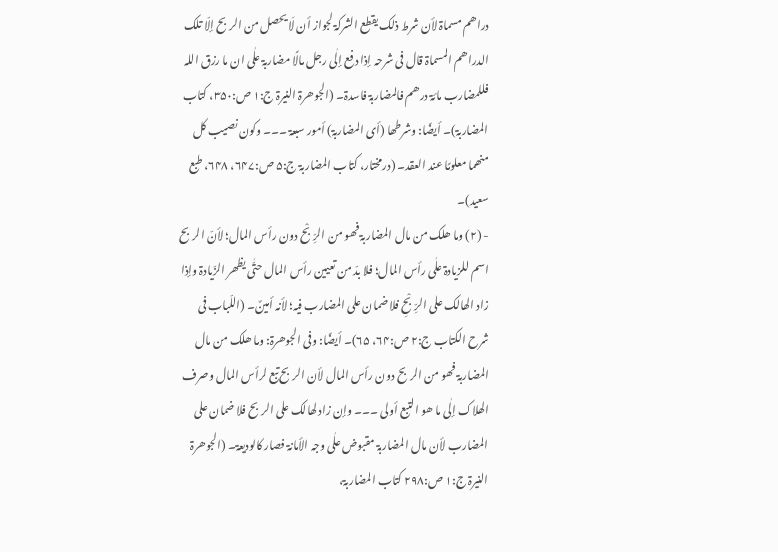دراھم مسماۃ لأن شرط ذلک یقطع الشرکۃ لجواز أن لَا یحصل من الربح إلّا تلک الدراھم المسماۃ قال فی شرحہ إذا دفع إلٰی رجل مالًا مضاربۃ علٰی ان ما رزق اللہ فللمضارب مائۃ درھم فالمضاربۃ فاسدۃ۔ (الجوھرۃ النیرۃ ج:۱ ص:۳۵۰، کتاب المضاربۃ)۔ أیضًا: وشرطھا (أی المضاربۃ) أمور سبعۃ ۔۔۔ وکون نصیب کل منھما معلومًا عند العقد۔ (درمختار، کتاب المضاربۃ ج:۵ ص:۶۴۷، ۶۴۸، طبع سعید)۔
- (۲) وما ھلک من مال المضاربۃ فھو من الرِّبْح دون رأس المال؛ لأنّ الربح اسم للزیادۃ علٰی رأس المال؛ فلا بدّ من تعیین رأس المال حتّٰی یظھر الزّیادۃ وإذا زاد الھالک علی الرِّبْحِ فلا ضمان علی المضارب فیہ؛ لأنہ أمینٌ۔ (اللّباب فی شرح الکتاب ج:۲ ص:۶۴، ۶۵)۔ أیضًا: وفی الجوھرۃ: وما ھلک من مال المضاربۃ فھو من الربح دون رأس المال لأن الربح تبع لرأس المال وصرف الھلاک إلٰی ما ھو التبع أولی ۔۔۔ وإن زاد لھالک علی الربح فلا ضمان علی المضارب لأن مال المضاربۃ مقبوض علٰی وجہ الأمانۃ فصار کالودیعۃ۔ (الجوھرۃ النیرۃ ج:۱ ص:۲۹۸ کتاب المضاربۃ،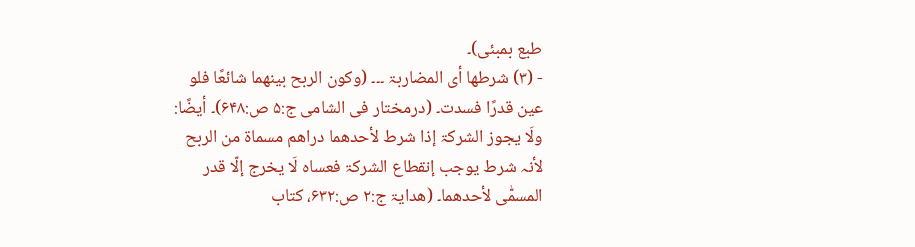طبع بمبئی)۔
- (۳) شرطھا أی المضاربۃ ۔۔۔ (وکون الربح بینھما شائعًا فلو عین قدرًا فسدت۔ (درمختار فی الشامی ج:۵ ص:۶۴۸)۔ أیضًا: ولَا یجوز الشرکۃ إذا شرط لأحدھما دراھم مسماۃ من الربح لأنہ شرط یوجب إنقطاع الشرکۃ فعساہ لَا یخرج إلّا قدر المسمّٰی لأحدھما۔ (ھدایۃ ج:۲ ص:۶۳۲، کتاب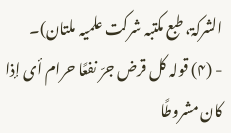الشرکۃ، طبع مکتبہ شرکت علمیہ ملتان)۔
- (۴) قولہ کل قرض جرّ نفعًا حرام أی إذا کان مشروطًا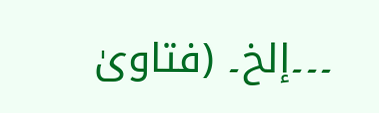۔۔۔إلخ۔ (فتاویٰ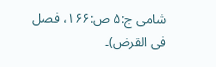شامی ج:۵ ص:۱۶۶، فصل فی القرض)۔